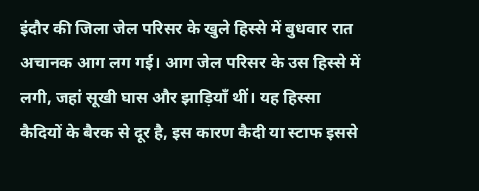इंदौर की जिला जेल परिसर के खुले हिस्से में बुधवार रात अचानक आग लग गई। आग जेल परिसर के उस हिस्से में लगी, जहां सूखी घास और झाड़ियाँ थीं। यह हिस्सा कैदियों के बैरक से दूर है, इस कारण कैदी या स्टाफ इससे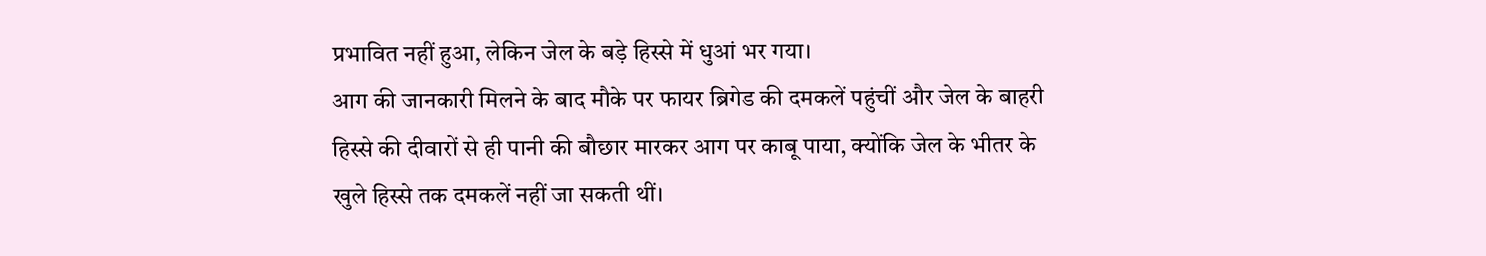प्रभावित नहीं हुआ, लेकिन जेल के बड़े हिस्से में धुआं भर गया।
आग की जानकारी मिलने के बाद मौके पर फायर ब्रिगेड की दमकलें पहुंचीं और जेल के बाहरी हिस्से की दीवारों से ही पानी की बौछार मारकर आग पर काबू पाया, क्योंकि जेल के भीतर के खुले हिस्से तक दमकलें नहीं जा सकती थीं।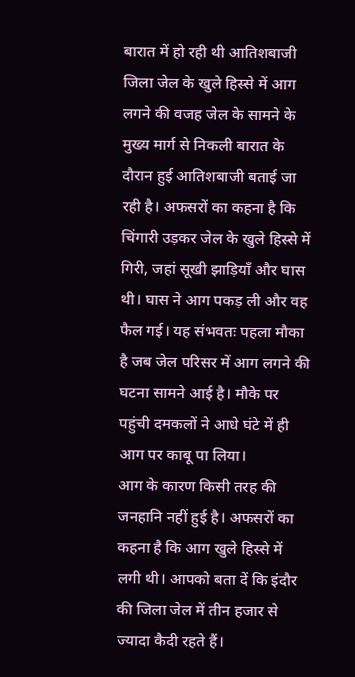बारात में हो रही थी आतिशबाजी
जिला जेल के खुले हिस्से में आग लगने की वजह जेल के सामने के मुख्य मार्ग से निकली बारात के दौरान हुई आतिशबाजी बताई जा रही है। अफसरों का कहना है कि चिंगारी उड़कर जेल के खुले हिस्से में गिरी, जहां सूखी झाड़ियाँ और घास थी। घास ने आग पकड़ ली और वह फैल गई। यह संभवतः पहला मौका है जब जेल परिसर में आग लगने की घटना सामने आई है। मौके पर पहुंची दमकलों ने आधे घंटे में ही आग पर काबू पा लिया।
आग के कारण किसी तरह की जनहानि नहीं हुई है। अफसरों का कहना है कि आग खुले हिस्से में लगी थी। आपको बता दें कि इंदौर की जिला जेल में तीन हजार से ज्यादा कैदी रहते हैं।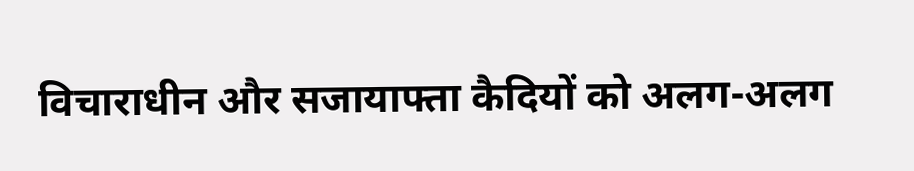विचाराधीन और सजायाफ्ता कैदियों को अलग-अलग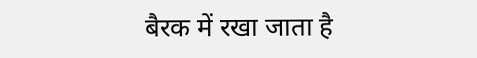बैरक में रखा जाता है